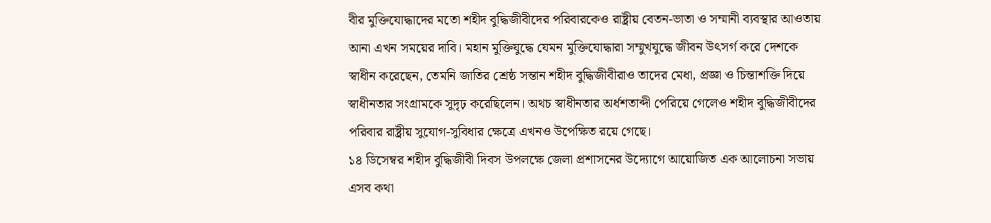বীর মুক্তিযোদ্ধাদের মতো শহীদ বুদ্ধিজীবীদের পরিবারকেও রাষ্ট্রীয় বেতন-ভাতা ও সম্মানী ব্যবস্থার আওতায় আনা এখন সময়ের দাবি। মহান মুক্তিযুদ্ধে যেমন মুক্তিযোদ্ধারা সম্মুখযুদ্ধে জীবন উৎসর্গ করে দেশকে স্বাধীন করেছেন, তেমনি জাতির শ্রেষ্ঠ সন্তান শহীদ বুদ্ধিজীবীরাও তাদের মেধা, প্রজ্ঞা ও চিন্তাশক্তি দিয়ে স্বাধীনতার সংগ্রামকে সুদৃঢ় করেছিলেন। অথচ স্বাধীনতার অর্ধশতাব্দী পেরিয়ে গেলেও শহীদ বুদ্ধিজীবীদের পরিবার রাষ্ট্রীয় সুযোগ-সুবিধার ক্ষেত্রে এখনও উপেক্ষিত রয়ে গেছে।
১৪ ডিসেম্বর শহীদ বুদ্ধিজীবী দিবস উপলক্ষে জেলা প্রশাসনের উদ্যোগে আয়োজিত এক আলোচনা সভায় এসব কথা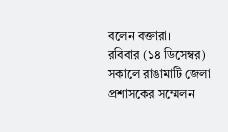বলেন বক্তারা।
রবিবার (১৪ ডিসেম্বর) সকালে রাঙামাটি জেলা প্রশাসকের সম্মেলন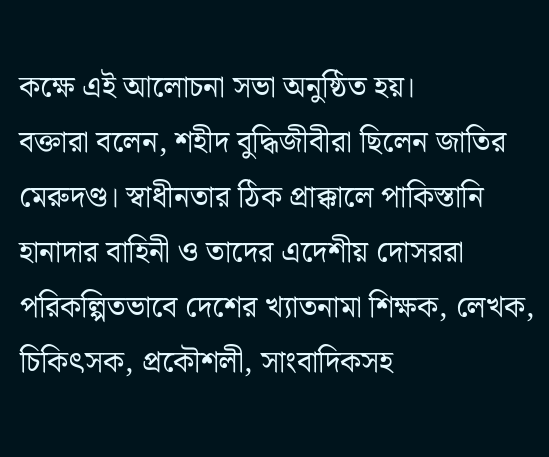কক্ষে এই আলোচনা সভা অনুষ্ঠিত হয়।
বক্তারা বলেন, শহীদ বুদ্ধিজীবীরা ছিলেন জাতির মেরুদণ্ড। স্বাধীনতার ঠিক প্রাক্কালে পাকিস্তানি হানাদার বাহিনী ও তাদের এদেশীয় দোসররা পরিকল্পিতভাবে দেশের খ্যাতনামা শিক্ষক, লেখক, চিকিৎসক, প্রকৌশলী, সাংবাদিকসহ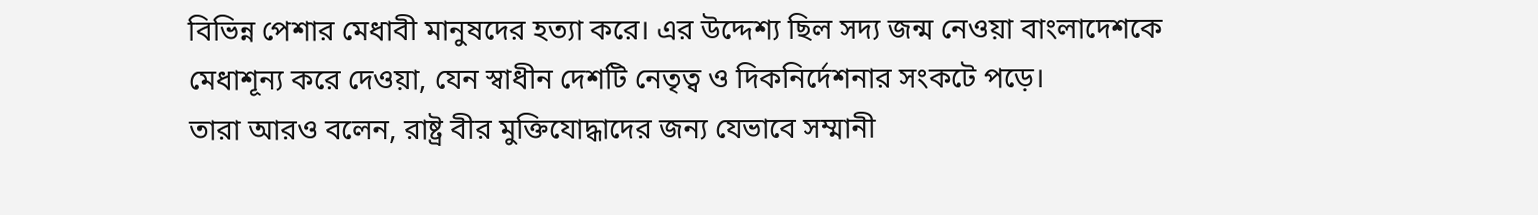বিভিন্ন পেশার মেধাবী মানুষদের হত্যা করে। এর উদ্দেশ্য ছিল সদ্য জন্ম নেওয়া বাংলাদেশকে মেধাশূন্য করে দেওয়া, যেন স্বাধীন দেশটি নেতৃত্ব ও দিকনির্দেশনার সংকটে পড়ে।
তারা আরও বলেন, রাষ্ট্র বীর মুক্তিযোদ্ধাদের জন্য যেভাবে সম্মানী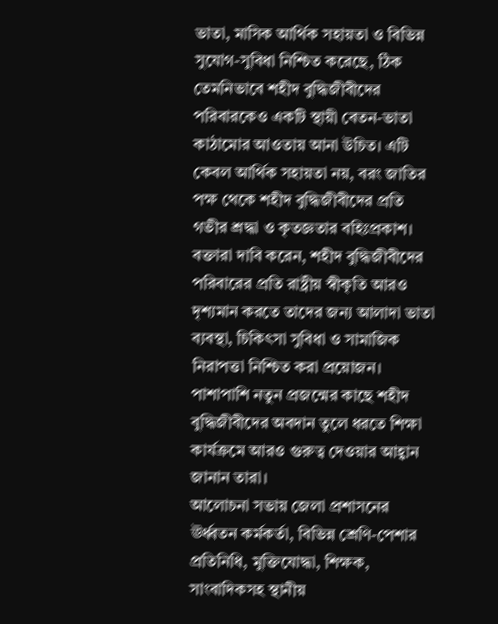ভাতা, মাসিক আর্থিক সহায়তা ও বিভিন্ন সুযোগ-সুবিধা নিশ্চিত করেছে, ঠিক তেমনিভাবে শহীদ বুদ্ধিজীবীদের পরিবারকেও একটি স্থায়ী বেতন-ভাতা কাঠামোর আওতায় আনা উচিত। এটি কেবল আর্থিক সহায়তা নয়, বরং জাতির পক্ষ থেকে শহীদ বুদ্ধিজীবীদের প্রতি গভীর শ্রদ্ধা ও কৃতজ্ঞতার বহিঃপ্রকাশ।
বক্তারা দাবি করেন, শহীদ বুদ্ধিজীবীদের পরিবারের প্রতি রাষ্ট্রীয় স্বীকৃতি আরও দৃশ্যমান করতে তাদের জন্য আলাদা ভাতা ব্যবস্থা, চিকিৎসা সুবিধা ও সামাজিক নিরাপত্তা নিশ্চিত করা প্রয়োজন। পাশাপাশি নতুন প্রজন্মের কাছে শহীদ বুদ্ধিজীবীদের অবদান তুলে ধরতে শিক্ষা কার্যক্রমে আরও গুরুত্ব দেওয়ার আহ্বান জানান তারা।
আলোচনা সভায় জেলা প্রশাসনের ঊর্ধ্বতন কর্মকর্তা, বিভিন্ন শ্রেণি-পেশার প্রতিনিধি, মুক্তিযোদ্ধা, শিক্ষক, সাংবাদিকসহ স্থানীয়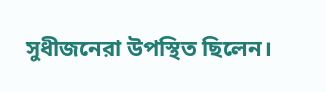সুধীজনেরা উপস্থিত ছিলেন।